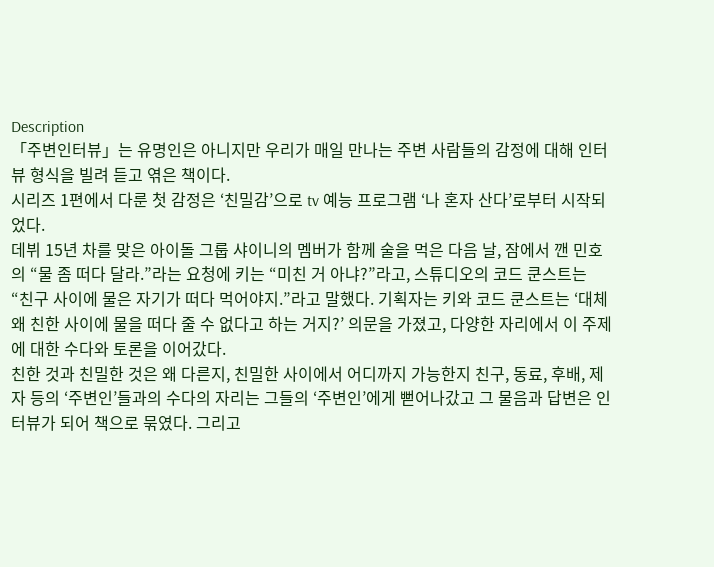Description
「주변인터뷰」는 유명인은 아니지만 우리가 매일 만나는 주변 사람들의 감정에 대해 인터뷰 형식을 빌려 듣고 엮은 책이다.
시리즈 1편에서 다룬 첫 감정은 ‘친밀감’으로 tv 예능 프로그램 ‘나 혼자 산다’로부터 시작되었다.
데뷔 15년 차를 맞은 아이돌 그룹 샤이니의 멤버가 함께 술을 먹은 다음 날, 잠에서 깬 민호의 “물 좀 떠다 달라.”라는 요청에 키는 “미친 거 아냐?”라고, 스튜디오의 코드 쿤스트는 “친구 사이에 물은 자기가 떠다 먹어야지.”라고 말했다. 기획자는 키와 코드 쿤스트는 ‘대체 왜 친한 사이에 물을 떠다 줄 수 없다고 하는 거지?’ 의문을 가졌고, 다양한 자리에서 이 주제에 대한 수다와 토론을 이어갔다.
친한 것과 친밀한 것은 왜 다른지, 친밀한 사이에서 어디까지 가능한지 친구, 동료, 후배, 제자 등의 ‘주변인’들과의 수다의 자리는 그들의 ‘주변인’에게 뻗어나갔고 그 물음과 답변은 인터뷰가 되어 책으로 묶였다. 그리고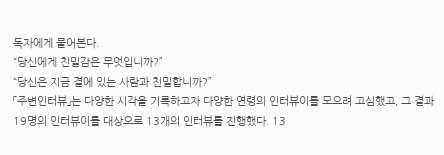독자에게 물어본다.
“당신에게 친밀감은 무엇입니까?”
“당신은 지금 곁에 있는 사람과 친밀합니까?”
「주변인터뷰」는 다양한 시각을 기록하고자 다양한 연령의 인터뷰이를 모으려 고심했고, 그 결과 19명의 인터뷰이를 대상으로 13개의 인터뷰를 진행했다. 13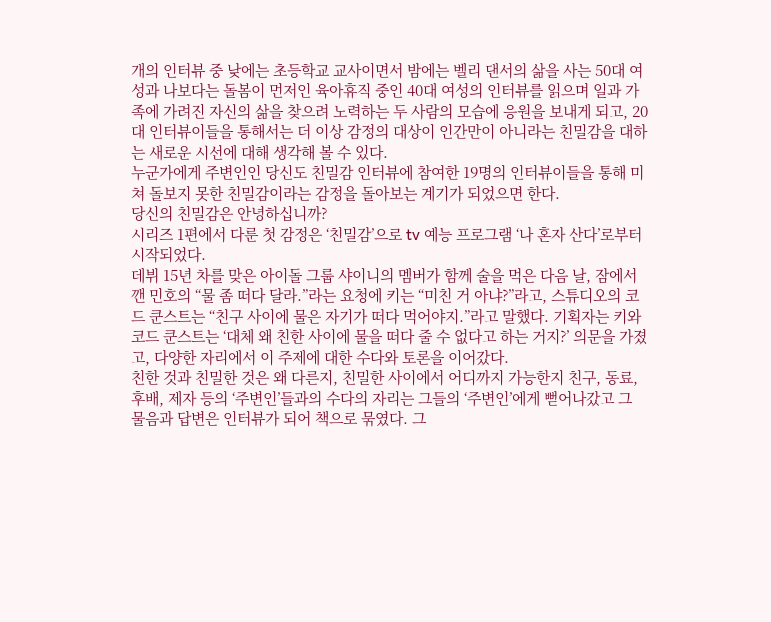개의 인터뷰 중 낮에는 초등학교 교사이면서 밤에는 벨리 댄서의 삶을 사는 50대 여성과 나보다는 돌봄이 먼저인 육아휴직 중인 40대 여성의 인터뷰를 읽으며 일과 가족에 가려진 자신의 삶을 찾으려 노력하는 두 사람의 모습에 응원을 보내게 되고, 20대 인터뷰이들을 통해서는 더 이상 감정의 대상이 인간만이 아니라는 친밀감을 대하는 새로운 시선에 대해 생각해 볼 수 있다.
누군가에게 주변인인 당신도 친밀감 인터뷰에 참여한 19명의 인터뷰이들을 통해 미쳐 돌보지 못한 친밀감이라는 감정을 돌아보는 계기가 되었으면 한다.
당신의 친밀감은 안녕하십니까?
시리즈 1편에서 다룬 첫 감정은 ‘친밀감’으로 tv 예능 프로그램 ‘나 혼자 산다’로부터 시작되었다.
데뷔 15년 차를 맞은 아이돌 그룹 샤이니의 멤버가 함께 술을 먹은 다음 날, 잠에서 깬 민호의 “물 좀 떠다 달라.”라는 요청에 키는 “미친 거 아냐?”라고, 스튜디오의 코드 쿤스트는 “친구 사이에 물은 자기가 떠다 먹어야지.”라고 말했다. 기획자는 키와 코드 쿤스트는 ‘대체 왜 친한 사이에 물을 떠다 줄 수 없다고 하는 거지?’ 의문을 가졌고, 다양한 자리에서 이 주제에 대한 수다와 토론을 이어갔다.
친한 것과 친밀한 것은 왜 다른지, 친밀한 사이에서 어디까지 가능한지 친구, 동료, 후배, 제자 등의 ‘주변인’들과의 수다의 자리는 그들의 ‘주변인’에게 뻗어나갔고 그 물음과 답변은 인터뷰가 되어 책으로 묶였다. 그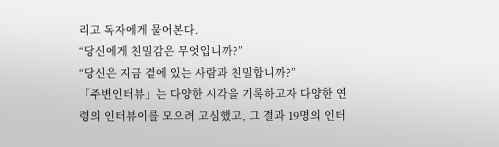리고 독자에게 물어본다.
“당신에게 친밀감은 무엇입니까?”
“당신은 지금 곁에 있는 사람과 친밀합니까?”
「주변인터뷰」는 다양한 시각을 기록하고자 다양한 연령의 인터뷰이를 모으려 고심했고, 그 결과 19명의 인터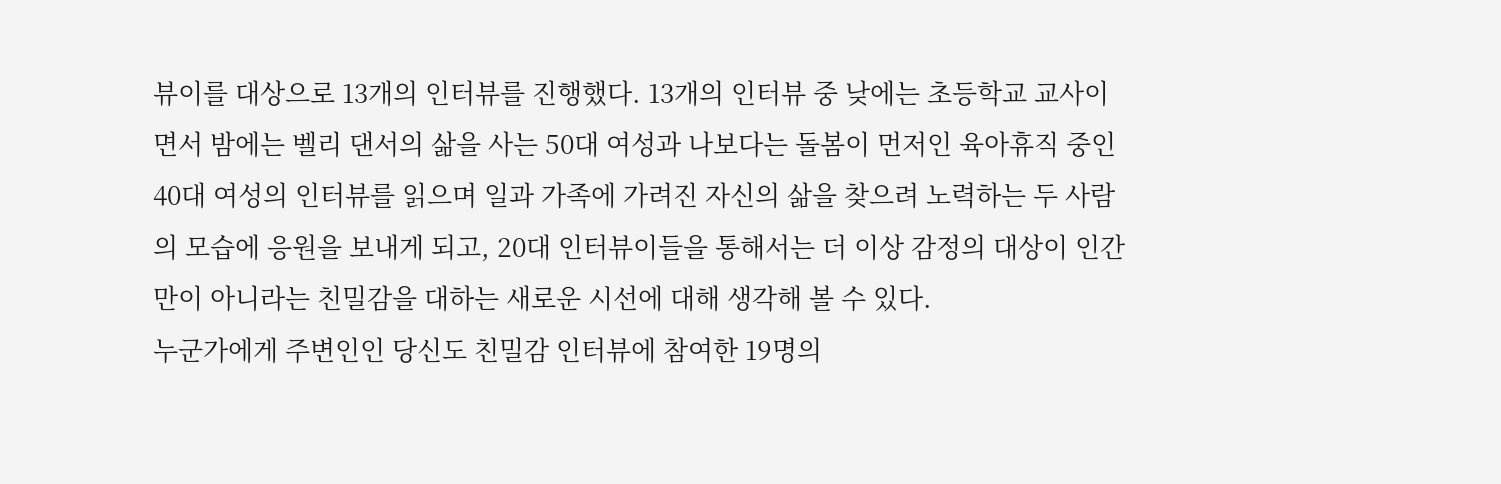뷰이를 대상으로 13개의 인터뷰를 진행했다. 13개의 인터뷰 중 낮에는 초등학교 교사이면서 밤에는 벨리 댄서의 삶을 사는 50대 여성과 나보다는 돌봄이 먼저인 육아휴직 중인 40대 여성의 인터뷰를 읽으며 일과 가족에 가려진 자신의 삶을 찾으려 노력하는 두 사람의 모습에 응원을 보내게 되고, 20대 인터뷰이들을 통해서는 더 이상 감정의 대상이 인간만이 아니라는 친밀감을 대하는 새로운 시선에 대해 생각해 볼 수 있다.
누군가에게 주변인인 당신도 친밀감 인터뷰에 참여한 19명의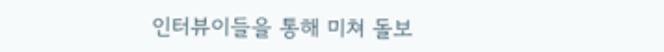인터뷰이들을 통해 미쳐 돌보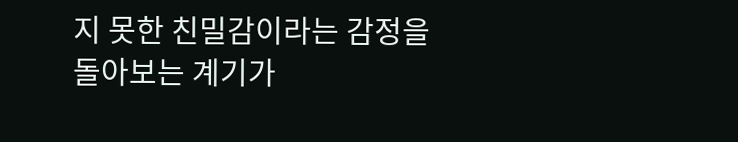지 못한 친밀감이라는 감정을 돌아보는 계기가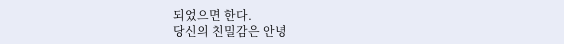되었으면 한다.
당신의 친밀감은 안녕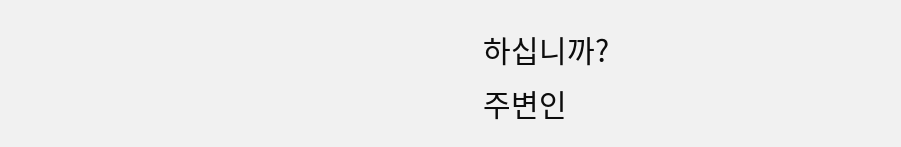하십니까?
주변인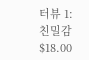터뷰 1: 친밀감
$18.00